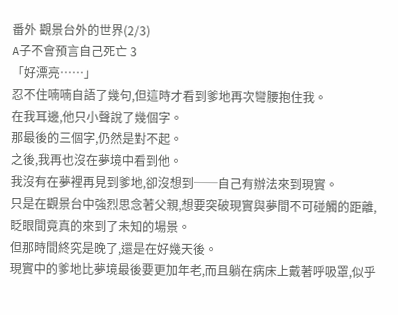番外 觀景台外的世界(2/3)
A子不會預言自己死亡 3
「好漂亮……」
忍不住喃喃自語了幾句,但這時才看到爹地再次彎腰抱住我。
在我耳邊,他只小聲說了幾個字。
那最後的三個字,仍然是對不起。
之後,我再也沒在夢境中看到他。
我沒有在夢裡再見到爹地,卻沒想到──自己有辦法來到現實。
只是在觀景台中強烈思念著父親,想要突破現實與夢間不可碰觸的距離,眨眼間竟真的來到了未知的場景。
但那時間終究是晚了,還是在好幾天後。
現實中的爹地比夢境最後要更加年老,而且躺在病床上戴著呼吸罩,似乎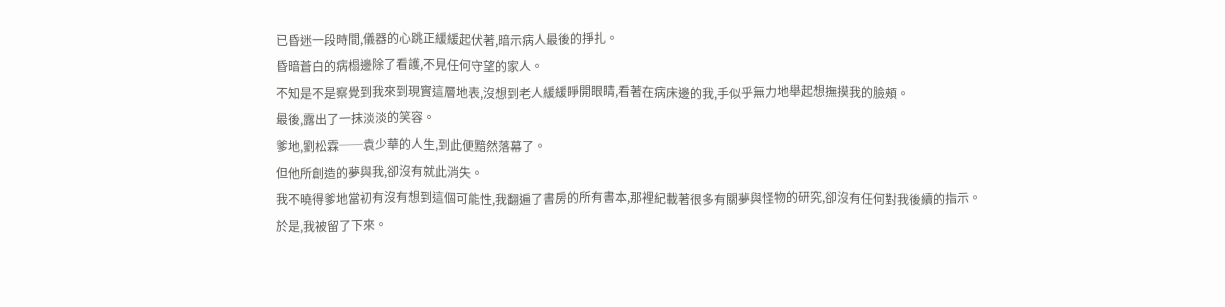已昏迷一段時間,儀器的心跳正緩緩起伏著,暗示病人最後的掙扎。
昏暗蒼白的病榻邊除了看護,不見任何守望的家人。
不知是不是察覺到我來到現實這層地表,沒想到老人緩緩睜開眼睛,看著在病床邊的我,手似乎無力地舉起想撫摸我的臉頰。
最後,露出了一抹淡淡的笑容。
爹地,劉松霖──袁少華的人生,到此便黯然落幕了。
但他所創造的夢與我,卻沒有就此消失。
我不曉得爹地當初有沒有想到這個可能性,我翻遍了書房的所有書本,那裡紀載著很多有關夢與怪物的研究,卻沒有任何對我後續的指示。
於是,我被留了下來。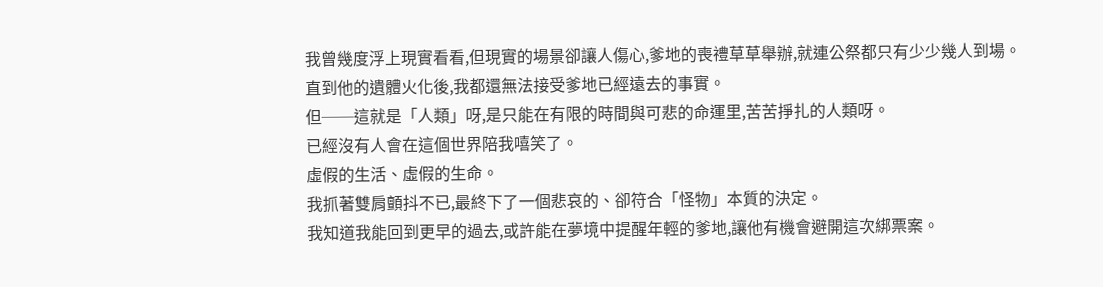我曾幾度浮上現實看看,但現實的場景卻讓人傷心,爹地的喪禮草草舉辦,就連公祭都只有少少幾人到場。
直到他的遺體火化後,我都還無法接受爹地已經遠去的事實。
但──這就是「人類」呀,是只能在有限的時間與可悲的命運里,苦苦掙扎的人類呀。
已經沒有人會在這個世界陪我嘻笑了。
虛假的生活、虛假的生命。
我抓著雙肩顫抖不已,最終下了一個悲哀的、卻符合「怪物」本質的決定。
我知道我能回到更早的過去,或許能在夢境中提醒年輕的爹地,讓他有機會避開這次綁票案。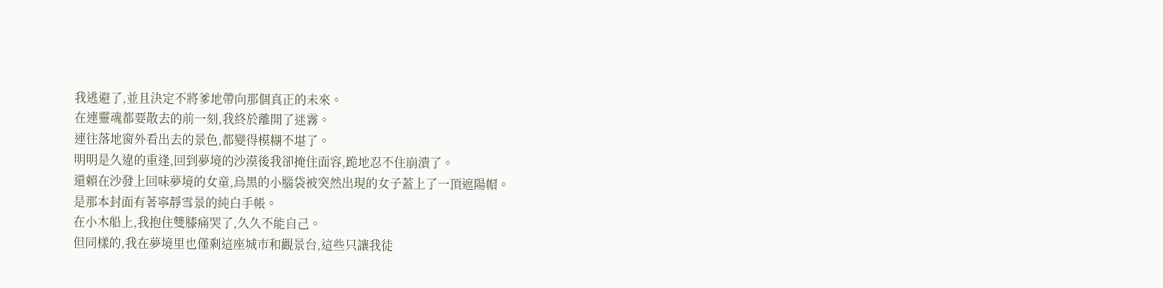我逃避了,並且決定不將爹地帶向那個真正的未來。
在連靈魂都要散去的前一刻,我終於離開了迷霧。
連往落地窗外看出去的景色,都變得模糊不堪了。
明明是久違的重逢,回到夢境的沙漠後我卻掩住面容,跪地忍不住崩潰了。
還賴在沙發上回味夢境的女童,烏黑的小腦袋被突然出現的女子蓋上了一頂遮陽帽。
是那本封面有著寧靜雪景的純白手帳。
在小木船上,我抱住雙膝痛哭了,久久不能自己。
但同樣的,我在夢境里也僅剩這座城市和觀景台,這些只讓我徒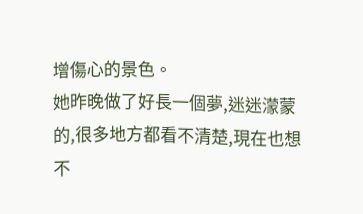增傷心的景色。
她昨晚做了好長一個夢,迷迷濛蒙的,很多地方都看不清楚,現在也想不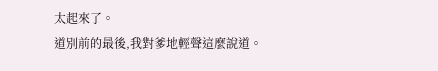太起來了。
道別前的最後,我對爹地輕聲這麼說道。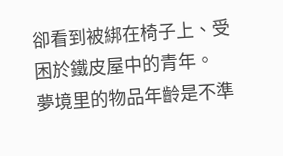卻看到被綁在椅子上、受困於鐵皮屋中的青年。
夢境里的物品年齡是不準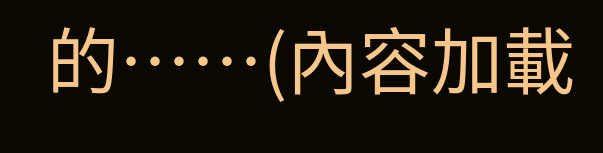的……(內容加載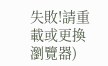失敗!請重載或更換瀏覽器)